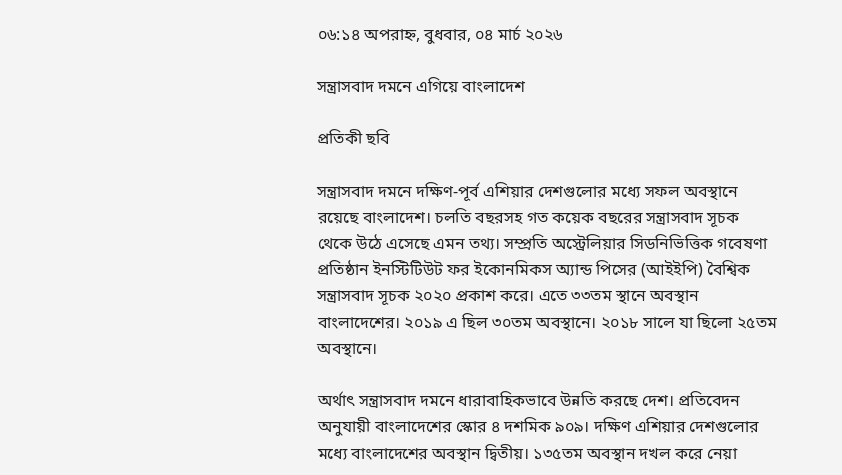০৬:১৪ অপরাহ্ন, বুধবার, ০৪ মার্চ ২০২৬

সন্ত্রাসবাদ দমনে এগিয়ে বাংলাদেশ

প্রতিকী ছবি

সন্ত্রাসবাদ দমনে দক্ষিণ-পূর্ব এশিয়ার দেশগুলোর মধ্যে সফল অবস্থানে রয়েছে বাংলাদেশ। চলতি বছরসহ গত কয়েক বছরের সন্ত্রাসবাদ সূচক থেকে উঠে এসেছে এমন তথ্য। সম্প্রতি অস্ট্রেলিয়ার সিডনিভিত্তিক গবেষণা প্রতিষ্ঠান ইনস্টিটিউট ফর ইকোনমিকস অ্যান্ড পিসের (আইইপি) বৈশ্বিক সন্ত্রাসবাদ সূচক ২০২০ প্রকাশ করে। এতে ৩৩তম স্থানে অবস্থান বাংলাদেশের। ২০১৯ এ ছিল ৩০তম অবস্থানে। ২০১৮ সালে যা ছিলো ২৫তম অবস্থানে।

অর্থাৎ সন্ত্রাসবাদ দমনে ধারাবাহিকভাবে উন্নতি করছে দেশ। প্রতিবেদন অনুযায়ী বাংলাদেশের স্কোর ৪ দশমিক ৯০৯। দক্ষিণ এশিয়ার দেশগুলোর মধ্যে বাংলাদেশের অবস্থান দ্বিতীয়। ১৩৫তম অবস্থান দখল করে নেয়া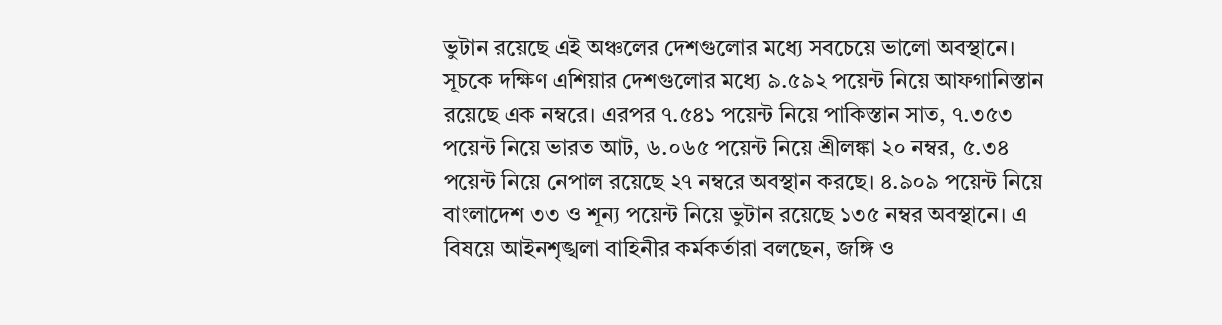ভুটান রয়েছে এই অঞ্চলের দেশগুলোর মধ্যে সবচেয়ে ভালো অবস্থানে।
সূচকে দক্ষিণ এশিয়ার দেশগুলোর মধ্যে ৯.৫৯২ পয়েন্ট নিয়ে আফগানিস্তান রয়েছে এক নম্বরে। এরপর ৭.৫৪১ পয়েন্ট নিয়ে পাকিস্তান সাত, ৭.৩৫৩ পয়েন্ট নিয়ে ভারত আট, ৬.০৬৫ পয়েন্ট নিয়ে শ্রীলঙ্কা ২০ নম্বর, ৫.৩৪ পয়েন্ট নিয়ে নেপাল রয়েছে ২৭ নম্বরে অবস্থান করছে। ৪.৯০৯ পয়েন্ট নিয়ে বাংলাদেশ ৩৩ ও শূন্য পয়েন্ট নিয়ে ভুটান রয়েছে ১৩৫ নম্বর অবস্থানে। এ বিষয়ে আইনশৃঙ্খলা বাহিনীর কর্মকর্তারা বলছেন, জঙ্গি ও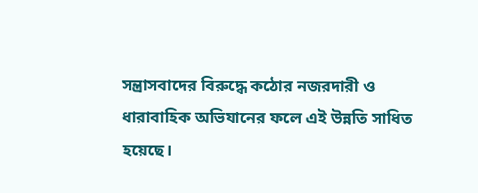সন্ত্রাসবাদের বিরুদ্ধে কঠোর নজরদারী ও ধারাবাহিক অভিযানের ফলে এই উন্নতি সাধিত হয়েছে।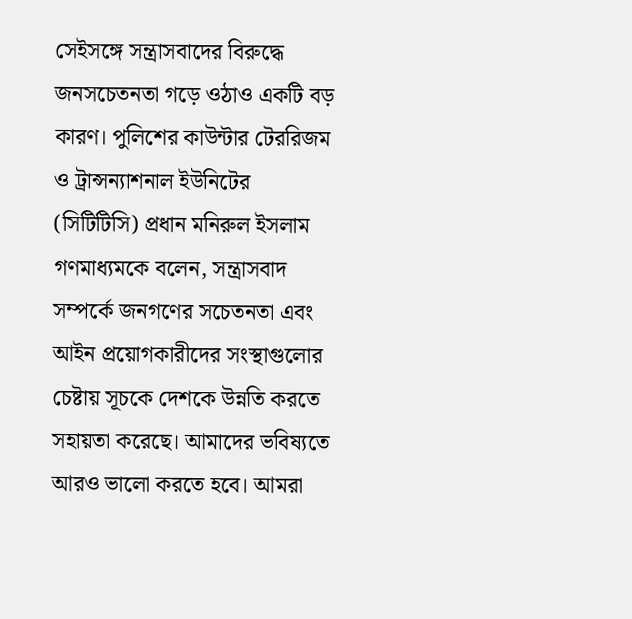সেইসঙ্গে সন্ত্রাসবাদের বিরুদ্ধে জনসচেতনতা গড়ে ওঠাও একটি বড় কারণ। পুলিশের কাউন্টার টেররিজম ও ট্রান্সন্যাশনাল ইউনিটের (সিটিটিসি) প্রধান মনিরুল ইসলাম গণমাধ্যমকে বলেন, সন্ত্রাসবাদ সম্পর্কে জনগণের সচেতনতা এবং আইন প্রয়োগকারীদের সংস্থাগুলোর চেষ্টায় সূচকে দেশকে উন্নতি করতে সহায়তা করেছে। আমাদের ভবিষ্যতে আরও ভালো করতে হবে। আমরা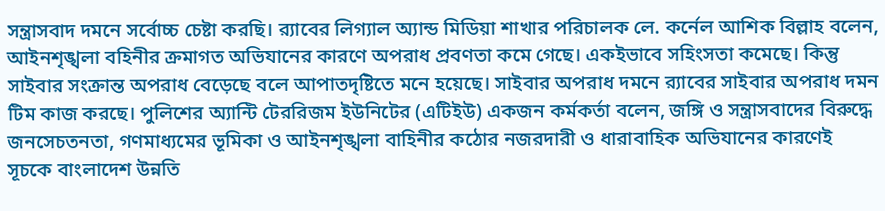সন্ত্রাসবাদ দমনে সর্বোচ্চ চেষ্টা করছি। র‌্যাবের লিগ্যাল অ্যান্ড মিডিয়া শাখার পরিচালক লে. কর্নেল আশিক বিল্লাহ বলেন, আইনশৃঙ্খলা বহিনীর ক্রমাগত অভিযানের কারণে অপরাধ প্রবণতা কমে গেছে। একইভাবে সহিংসতা কমেছে। কিন্তু সাইবার সংক্রান্ত অপরাধ বেড়েছে বলে আপাতদৃষ্টিতে মনে হয়েছে। সাইবার অপরাধ দমনে র‌্যাবের সাইবার অপরাধ দমন টিম কাজ করছে। পুলিশের অ্যান্টি টেররিজম ইউনিটের (এটিইউ) একজন কর্মকর্তা বলেন, জঙ্গি ও সন্ত্রাসবাদের বিরুদ্ধে জনসেচতনতা, গণমাধ্যমের ভূমিকা ও আইনশৃঙ্খলা বাহিনীর কঠোর নজরদারী ও ধারাবাহিক অভিযানের কারণেই সূচকে বাংলাদেশ উন্নতি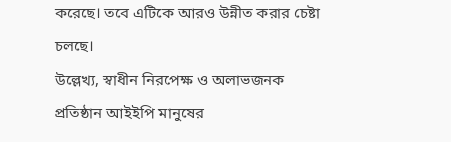করেছে। তবে এটিকে আরও উন্নীত করার চেষ্টা চলছে।
উল্লেখ্য, স্বাধীন নিরপেক্ষ ও অলাভজনক প্রতিষ্ঠান আইইপি মানুষের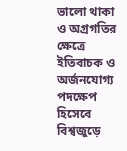ভালো থাকা ও অগ্রগতির ক্ষেত্রে ইতিবাচক ও অর্জনযোগ্য পদক্ষেপ হিসেবে বিশ্বজুড়ে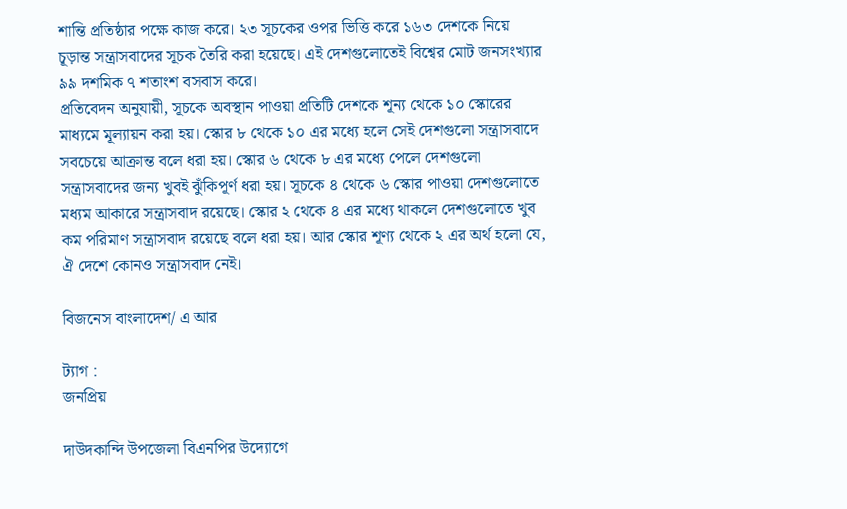শান্তি প্রতিষ্ঠার পক্ষে কাজ করে। ২৩ সূচকের ওপর ভিত্তি করে ১৬৩ দেশকে নিয়ে চূড়ান্ত সন্ত্রাসবাদের সূচক তৈরি করা হয়েছে। এই দেশগুলোতেই বিশ্বের মোট জনসংখ্যার ৯৯ দশমিক ৭ শতাংশ বসবাস করে।
প্রতিবেদন অনুযায়ী, সূচকে অবস্থান পাওয়া প্রতিটি দেশকে শূন্য থেকে ১০ স্কোরের মাধ্যমে মূল্যায়ন করা হয়। স্কোর ৮ থেকে ১০ এর মধ্যে হলে সেই দেশগুলো সন্ত্রাসবাদে সবচেয়ে আক্রান্ত বলে ধরা হয়। স্কোর ৬ থেকে ৮ এর মধ্যে পেলে দেশগুলো সন্ত্রাসবাদের জন্য খুবই ঝুঁকিপূর্ণ ধরা হয়। সূচকে ৪ থেকে ৬ স্কোর পাওয়া দেশগুলোতে মধ্যম আকারে সন্ত্রাসবাদ রয়েছে। স্কোর ২ থেকে ৪ এর মধ্যে থাকলে দেশগুলোতে খুব কম পরিমাণ সন্ত্রাসবাদ রয়েছে বলে ধরা হয়। আর স্কোর শূণ্য থেকে ২ এর অর্থ হলো যে, ঐ দেশে কোনও সন্ত্রাসবাদ নেই।

বিজনেস বাংলাদেশ/ এ আর

ট্যাগ :
জনপ্রিয়

দাউদকান্দি উপজেলা বিএনপির উদ্যোগে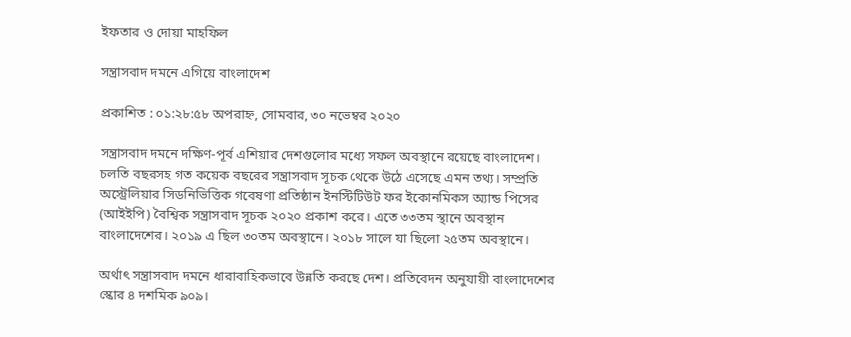ইফতার ও দোয়া মাহফিল

সন্ত্রাসবাদ দমনে এগিয়ে বাংলাদেশ

প্রকাশিত : ০১:২৮:৫৮ অপরাহ্ন, সোমবার, ৩০ নভেম্বর ২০২০

সন্ত্রাসবাদ দমনে দক্ষিণ-পূর্ব এশিয়ার দেশগুলোর মধ্যে সফল অবস্থানে রয়েছে বাংলাদেশ। চলতি বছরসহ গত কয়েক বছরের সন্ত্রাসবাদ সূচক থেকে উঠে এসেছে এমন তথ্য। সম্প্রতি অস্ট্রেলিয়ার সিডনিভিত্তিক গবেষণা প্রতিষ্ঠান ইনস্টিটিউট ফর ইকোনমিকস অ্যান্ড পিসের (আইইপি) বৈশ্বিক সন্ত্রাসবাদ সূচক ২০২০ প্রকাশ করে। এতে ৩৩তম স্থানে অবস্থান বাংলাদেশের। ২০১৯ এ ছিল ৩০তম অবস্থানে। ২০১৮ সালে যা ছিলো ২৫তম অবস্থানে।

অর্থাৎ সন্ত্রাসবাদ দমনে ধারাবাহিকভাবে উন্নতি করছে দেশ। প্রতিবেদন অনুযায়ী বাংলাদেশের স্কোর ৪ দশমিক ৯০৯।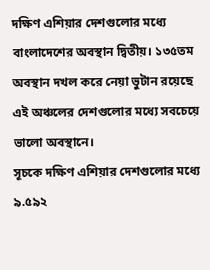দক্ষিণ এশিয়ার দেশগুলোর মধ্যে বাংলাদেশের অবস্থান দ্বিতীয়। ১৩৫তম অবস্থান দখল করে নেয়া ভুটান রয়েছে এই অঞ্চলের দেশগুলোর মধ্যে সবচেয়ে ভালো অবস্থানে।
সূচকে দক্ষিণ এশিয়ার দেশগুলোর মধ্যে ৯.৫৯২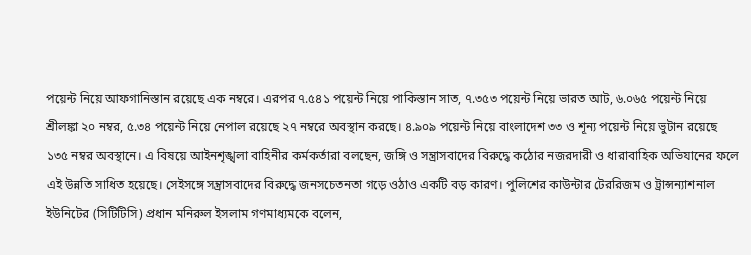পয়েন্ট নিয়ে আফগানিস্তান রয়েছে এক নম্বরে। এরপর ৭.৫৪১ পয়েন্ট নিয়ে পাকিস্তান সাত, ৭.৩৫৩ পয়েন্ট নিয়ে ভারত আট, ৬.০৬৫ পয়েন্ট নিয়ে শ্রীলঙ্কা ২০ নম্বর, ৫.৩৪ পয়েন্ট নিয়ে নেপাল রয়েছে ২৭ নম্বরে অবস্থান করছে। ৪.৯০৯ পয়েন্ট নিয়ে বাংলাদেশ ৩৩ ও শূন্য পয়েন্ট নিয়ে ভুটান রয়েছে ১৩৫ নম্বর অবস্থানে। এ বিষয়ে আইনশৃঙ্খলা বাহিনীর কর্মকর্তারা বলছেন, জঙ্গি ও সন্ত্রাসবাদের বিরুদ্ধে কঠোর নজরদারী ও ধারাবাহিক অভিযানের ফলে এই উন্নতি সাধিত হয়েছে। সেইসঙ্গে সন্ত্রাসবাদের বিরুদ্ধে জনসচেতনতা গড়ে ওঠাও একটি বড় কারণ। পুলিশের কাউন্টার টেররিজম ও ট্রান্সন্যাশনাল ইউনিটের (সিটিটিসি) প্রধান মনিরুল ইসলাম গণমাধ্যমকে বলেন,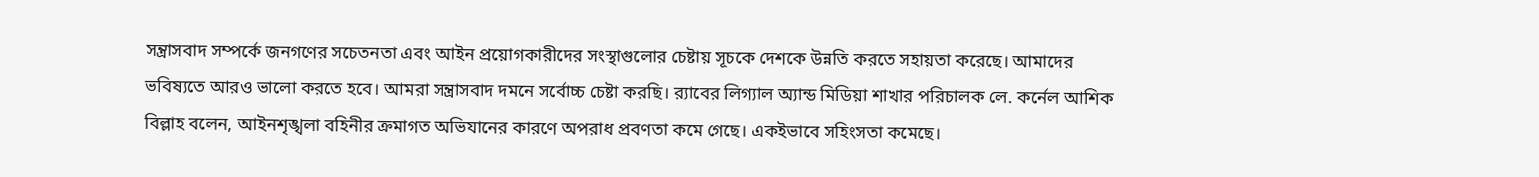সন্ত্রাসবাদ সম্পর্কে জনগণের সচেতনতা এবং আইন প্রয়োগকারীদের সংস্থাগুলোর চেষ্টায় সূচকে দেশকে উন্নতি করতে সহায়তা করেছে। আমাদের ভবিষ্যতে আরও ভালো করতে হবে। আমরা সন্ত্রাসবাদ দমনে সর্বোচ্চ চেষ্টা করছি। র‌্যাবের লিগ্যাল অ্যান্ড মিডিয়া শাখার পরিচালক লে. কর্নেল আশিক বিল্লাহ বলেন, আইনশৃঙ্খলা বহিনীর ক্রমাগত অভিযানের কারণে অপরাধ প্রবণতা কমে গেছে। একইভাবে সহিংসতা কমেছে।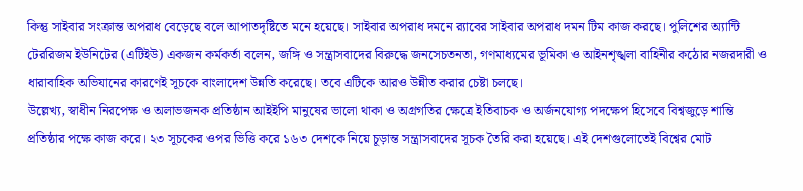কিন্তু সাইবার সংক্রান্ত অপরাধ বেড়েছে বলে আপাতদৃষ্টিতে মনে হয়েছে। সাইবার অপরাধ দমনে র‌্যাবের সাইবার অপরাধ দমন টিম কাজ করছে। পুলিশের অ্যান্টি টেররিজম ইউনিটের (এটিইউ) একজন কর্মকর্তা বলেন, জঙ্গি ও সন্ত্রাসবাদের বিরুদ্ধে জনসেচতনতা, গণমাধ্যমের ভূমিকা ও আইনশৃঙ্খলা বাহিনীর কঠোর নজরদারী ও ধারাবাহিক অভিযানের কারণেই সূচকে বাংলাদেশ উন্নতি করেছে। তবে এটিকে আরও উন্নীত করার চেষ্টা চলছে।
উল্লেখ্য, স্বাধীন নিরপেক্ষ ও অলাভজনক প্রতিষ্ঠান আইইপি মানুষের ভালো থাকা ও অগ্রগতির ক্ষেত্রে ইতিবাচক ও অর্জনযোগ্য পদক্ষেপ হিসেবে বিশ্বজুড়ে শান্তি প্রতিষ্ঠার পক্ষে কাজ করে। ২৩ সূচকের ওপর ভিত্তি করে ১৬৩ দেশকে নিয়ে চূড়ান্ত সন্ত্রাসবাদের সূচক তৈরি করা হয়েছে। এই দেশগুলোতেই বিশ্বের মোট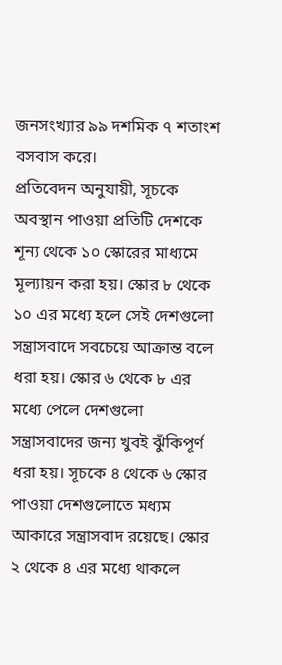জনসংখ্যার ৯৯ দশমিক ৭ শতাংশ বসবাস করে।
প্রতিবেদন অনুযায়ী, সূচকে অবস্থান পাওয়া প্রতিটি দেশকে শূন্য থেকে ১০ স্কোরের মাধ্যমে মূল্যায়ন করা হয়। স্কোর ৮ থেকে ১০ এর মধ্যে হলে সেই দেশগুলো সন্ত্রাসবাদে সবচেয়ে আক্রান্ত বলে ধরা হয়। স্কোর ৬ থেকে ৮ এর মধ্যে পেলে দেশগুলো সন্ত্রাসবাদের জন্য খুবই ঝুঁকিপূর্ণ ধরা হয়। সূচকে ৪ থেকে ৬ স্কোর পাওয়া দেশগুলোতে মধ্যম আকারে সন্ত্রাসবাদ রয়েছে। স্কোর ২ থেকে ৪ এর মধ্যে থাকলে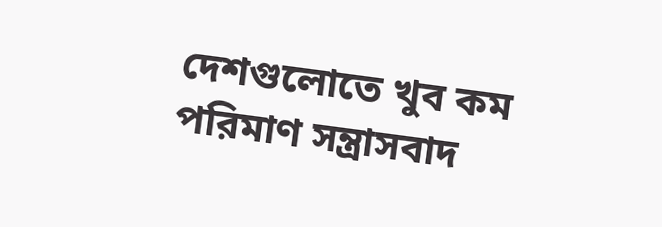দেশগুলোতে খুব কম পরিমাণ সন্ত্রাসবাদ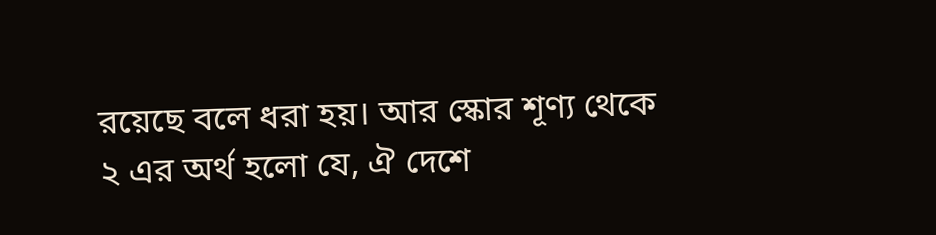রয়েছে বলে ধরা হয়। আর স্কোর শূণ্য থেকে ২ এর অর্থ হলো যে, ঐ দেশে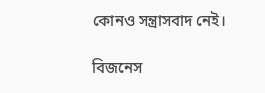কোনও সন্ত্রাসবাদ নেই।

বিজনেস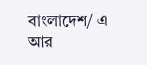বাংলাদেশ/ এ আর